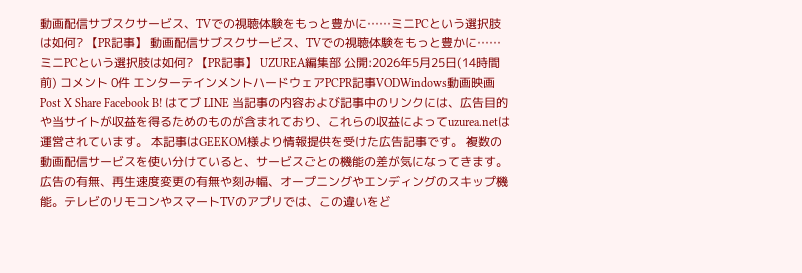動画配信サブスクサービス、TVでの視聴体験をもっと豊かに……ミニPCという選択肢は如何? 【PR記事】 動画配信サブスクサービス、TVでの視聴体験をもっと豊かに……ミニPCという選択肢は如何? 【PR記事】 UZUREA編集部 公開:2026年5月25日(14時間前) コメント 0件 エンターテインメントハードウェアPCPR記事VODWindows動画映画 Post X Share Facebook B! はてブ LINE 当記事の内容および記事中のリンクには、広告目的や当サイトが収益を得るためのものが含まれており、これらの収益によってuzurea.netは運営されています。 本記事はGEEKOM様より情報提供を受けた広告記事です。 複数の動画配信サービスを使い分けていると、サービスごとの機能の差が気になってきます。広告の有無、再生速度変更の有無や刻み幅、オープニングやエンディングのスキップ機能。テレビのリモコンやスマートTVのアプリでは、この違いをど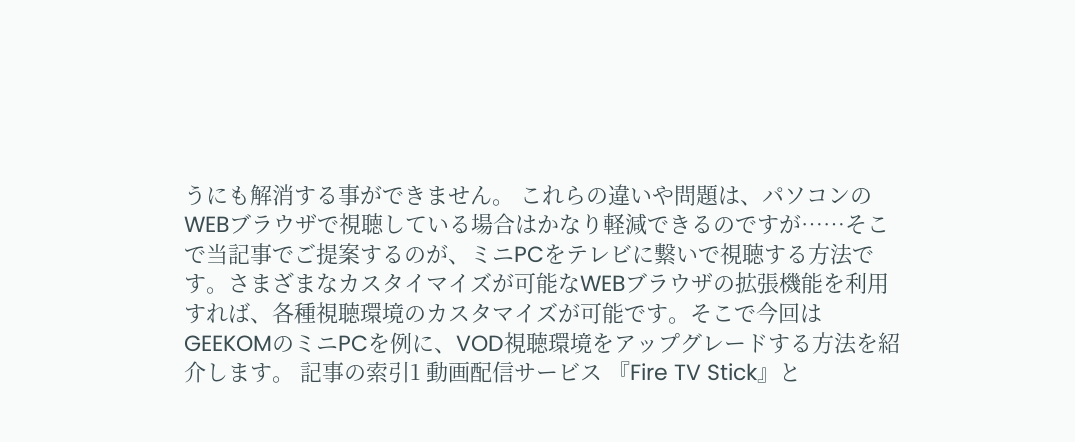うにも解消する事ができません。 これらの違いや問題は、パソコンのWEBブラウザで視聴している場合はかなり軽減できるのですが……そこで当記事でご提案するのが、ミニPCをテレビに繋いで視聴する方法です。さまざまなカスタイマイズが可能なWEBブラウザの拡張機能を利用すれば、各種視聴環境のカスタマイズが可能です。そこで今回はGEEKOMのミニPCを例に、VOD視聴環境をアップグレードする方法を紹介します。 記事の索引1 動画配信サービス 『Fire TV Stick』と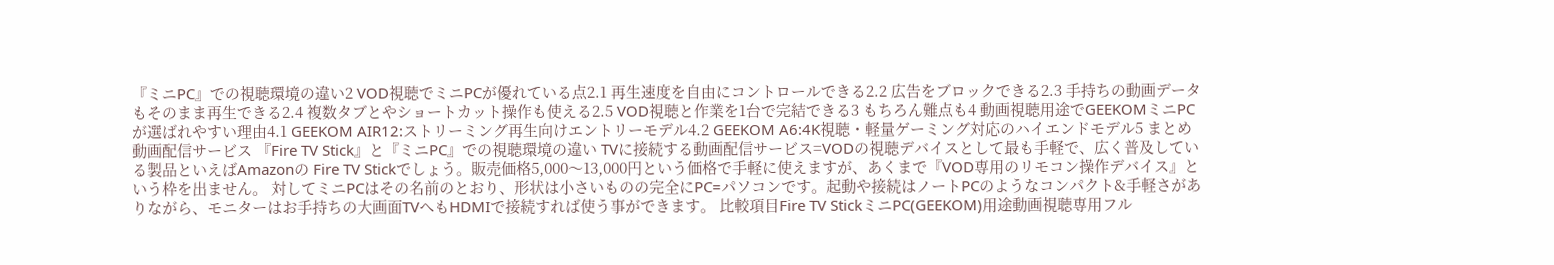『ミニPC』での視聴環境の違い2 VOD視聴でミニPCが優れている点2.1 再生速度を自由にコントロールできる2.2 広告をブロックできる2.3 手持ちの動画データもそのまま再生できる2.4 複数タブとやショートカット操作も使える2.5 VOD視聴と作業を1台で完結できる3 もちろん難点も4 動画視聴用途でGEEKOMミニPCが選ばれやすい理由4.1 GEEKOM AIR12:ストリーミング再生向けエントリーモデル4.2 GEEKOM A6:4K視聴・軽量ゲーミング対応のハイエンドモデル5 まとめ 動画配信サービス 『Fire TV Stick』と『ミニPC』での視聴環境の違い TVに接続する動画配信サービス=VODの視聴デバイスとして最も手軽で、広く普及している製品といえばAmazonの Fire TV Stickでしょう。販売価格5,000〜13,000円という価格で手軽に使えますが、あくまで『VOD専用のリモコン操作デバイス』という枠を出ません。 対してミニPCはその名前のとおり、形状は小さいものの完全にPC=パソコンです。起動や接続はノートPCのようなコンパクト&手軽さがありながら、モニターはお手持ちの大画面TVへもHDMIで接続すれば使う事ができます。 比較項目Fire TV StickミニPC(GEEKOM)用途動画視聴専用フル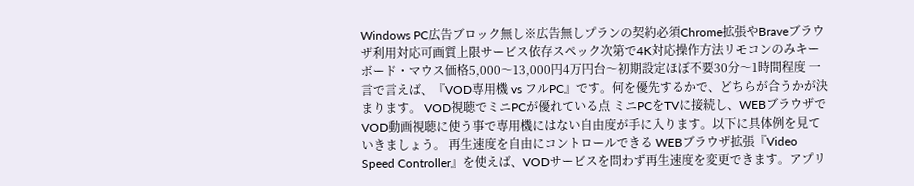Windows PC広告ブロック無し※広告無しプランの契約必須Chrome拡張やBraveブラウザ利用対応可画質上限サービス依存スペック次第で4K対応操作方法リモコンのみキーボード・マウス価格5,000〜13,000円4万円台〜初期設定ほぼ不要30分〜1時間程度 一言で言えば、『VOD専用機 vs フルPC』です。何を優先するかで、どちらが合うかが決まります。 VOD視聴でミニPCが優れている点 ミニPCをTVに接続し、WEBブラウザでVOD動画視聴に使う事で専用機にはない自由度が手に入ります。以下に具体例を見ていきましょう。 再生速度を自由にコントロールできる WEBブラウザ拡張『Video Speed Controller』を使えば、VODサービスを問わず再生速度を変更できます。アプリ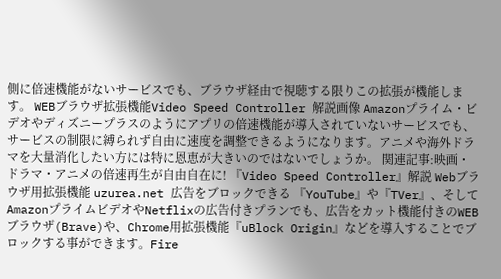側に倍速機能がないサービスでも、ブラウザ経由で視聴する限りこの拡張が機能します。 WEBブラウザ拡張機能Video Speed Controller 解説画像 Amazonプライム・ビデオやディズニープラスのようにアプリの倍速機能が導入されていないサービスでも、サービスの制限に縛られず自由に速度を調整できるようになります。アニメや海外ドラマを大量消化したい方には特に恩恵が大きいのではないでしょうか。 関連記事:映画・ドラマ・アニメの倍速再生が自由自在に! 『Video Speed Controller』解説 Webブラウザ用拡張機能 uzurea.net 広告をブロックできる 『YouTube』や『TVer』、そしてAmazonプライムビデオやNetflixの広告付きプランでも、広告をカット機能付きのWEBブラウザ(Brave)や、Chrome用拡張機能『uBlock Origin』などを導入することでブロックする事ができます。Fire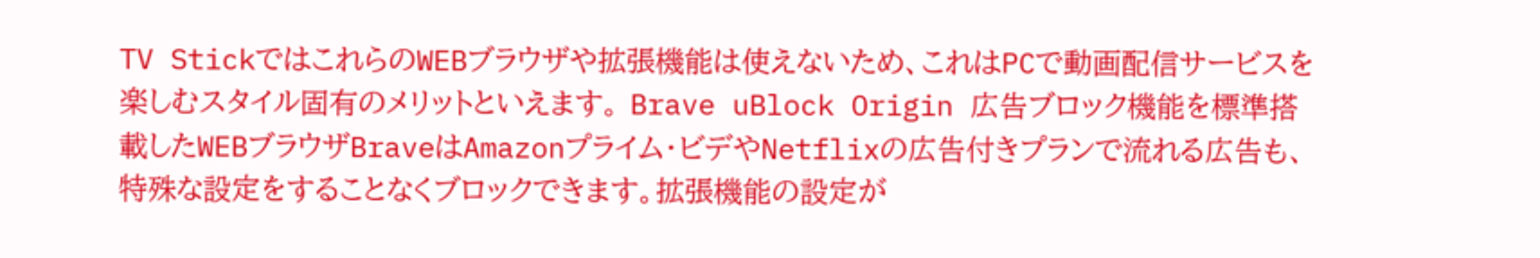TV StickではこれらのWEBブラウザや拡張機能は使えないため、これはPCで動画配信サービスを楽しむスタイル固有のメリットといえます。 Brave uBlock Origin 広告ブロック機能を標準搭載したWEBブラウザBraveはAmazonプライム・ビデやNetflixの広告付きプランで流れる広告も、特殊な設定をすることなくブロックできます。拡張機能の設定が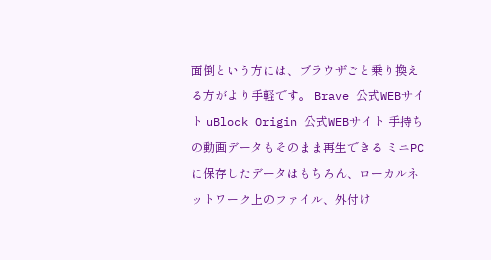面倒という方には、ブラウザごと乗り換える方がより手軽です。 Brave 公式WEBサイト uBlock Origin 公式WEBサイト 手持ちの動画データもそのまま再生できる ミニPCに保存したデータはもちろん、ローカルネットワーク上のファイル、外付け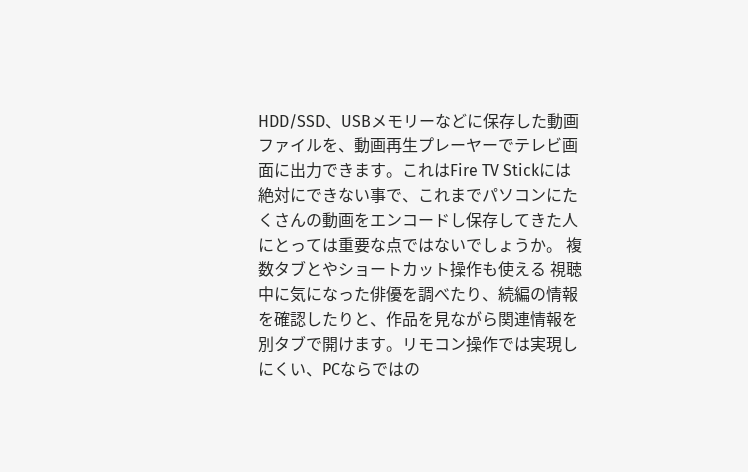HDD/SSD、USBメモリーなどに保存した動画ファイルを、動画再生プレーヤーでテレビ画面に出力できます。これはFire TV Stickには絶対にできない事で、これまでパソコンにたくさんの動画をエンコードし保存してきた人にとっては重要な点ではないでしょうか。 複数タブとやショートカット操作も使える 視聴中に気になった俳優を調べたり、続編の情報を確認したりと、作品を見ながら関連情報を別タブで開けます。リモコン操作では実現しにくい、PCならではの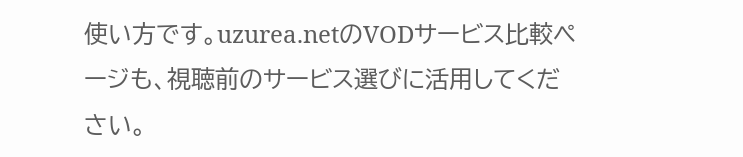使い方です。uzurea.netのVODサービス比較ページも、視聴前のサービス選びに活用してください。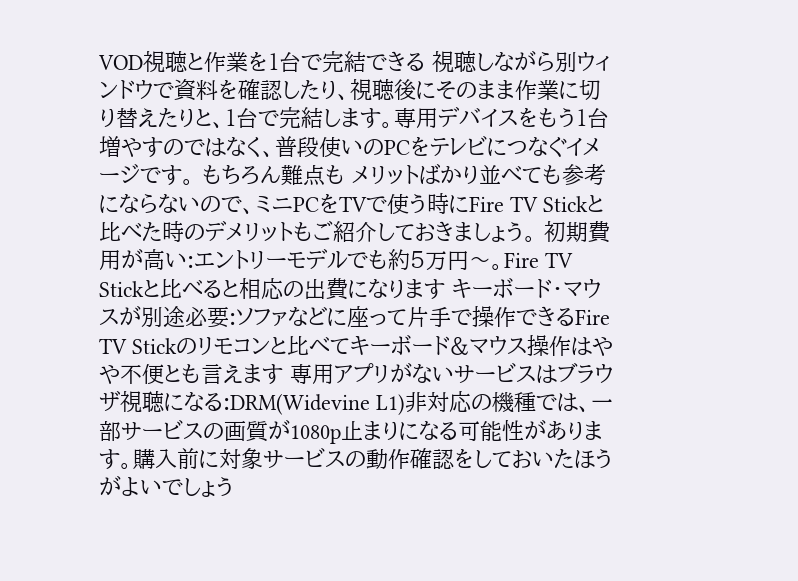VOD視聴と作業を1台で完結できる 視聴しながら別ウィンドウで資料を確認したり、視聴後にそのまま作業に切り替えたりと、1台で完結します。専用デバイスをもう1台増やすのではなく、普段使いのPCをテレビにつなぐイメージです。 もちろん難点も メリットばかり並べても参考にならないので、ミニPCをTVで使う時にFire TV Stickと比べた時のデメリットもご紹介しておきましょう。 初期費用が高い:エントリーモデルでも約5万円〜。Fire TV Stickと比べると相応の出費になります キーボード・マウスが別途必要:ソファなどに座って片手で操作できるFire TV Stickのリモコンと比べてキーボード&マウス操作はやや不便とも言えます 専用アプリがないサービスはブラウザ視聴になる:DRM(Widevine L1)非対応の機種では、一部サービスの画質が1080p止まりになる可能性があります。購入前に対象サービスの動作確認をしておいたほうがよいでしょう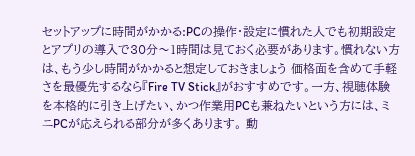セットアップに時間がかかる:PCの操作・設定に慣れた人でも初期設定とアプリの導入で30分〜1時間は見ておく必要があります。慣れない方は、もう少し時間がかかると想定しておきましょう 価格面を含めて手軽さを最優先するなら『Fire TV Stick』がおすすめです。一方、視聴体験を本格的に引き上げたい、かつ作業用PCも兼ねたいという方には、ミニPCが応えられる部分が多くあります。 動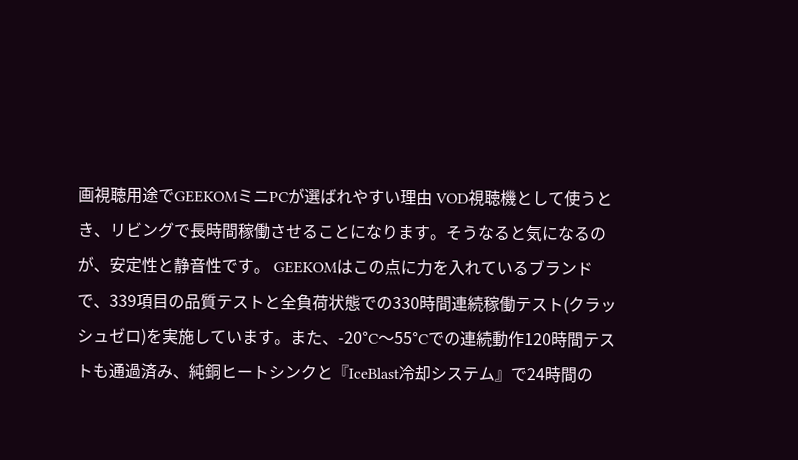画視聴用途でGEEKOMミニPCが選ばれやすい理由 VOD視聴機として使うとき、リビングで長時間稼働させることになります。そうなると気になるのが、安定性と静音性です。 GEEKOMはこの点に力を入れているブランドで、339項目の品質テストと全負荷状態での330時間連続稼働テスト(クラッシュゼロ)を実施しています。また、-20°C〜55°Cでの連続動作120時間テストも通過済み、純銅ヒートシンクと『IceBlast冷却システム』で24時間の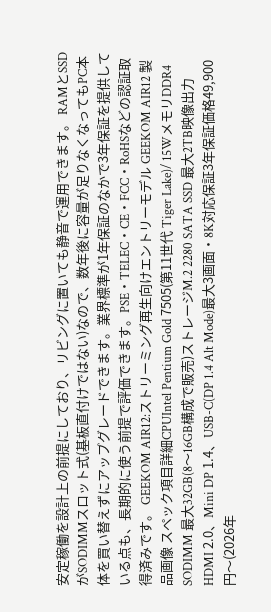安定稼働を設計上の前提にしており、リビングに置いても静音で運用できます。 RAMとSSDがSODIMMスロット式(基板直付けではない)なので、数年後に容量が足りなくなってもPC本体を買い替えずにアップグレードできます。業界標準が1年保証のなかで3年保証を提供している点も、長期的に使う前提で評価できます。PSE・TELEC・CE・FCC・RoHSなどの認証取得済みです。 GEEKOM AIR12:ストリーミング再生向けエントリーモデル GEEKOM AIR12 製品画像 スペック項目詳細CPUIntel Pentium Gold 7505(第11世代 Tiger Lake)/ 15WメモリDDR4 SODIMM 最大32GB(8〜16GB構成で販売)ストレージM.2 2280 SATA SSD 最大2TB映像出力HDMI 2.0、Mini DP 1.4、USB-C(DP 1.4 Alt Mode)最大3画面・8K対応保証3年保証価格49,900円〜(2026年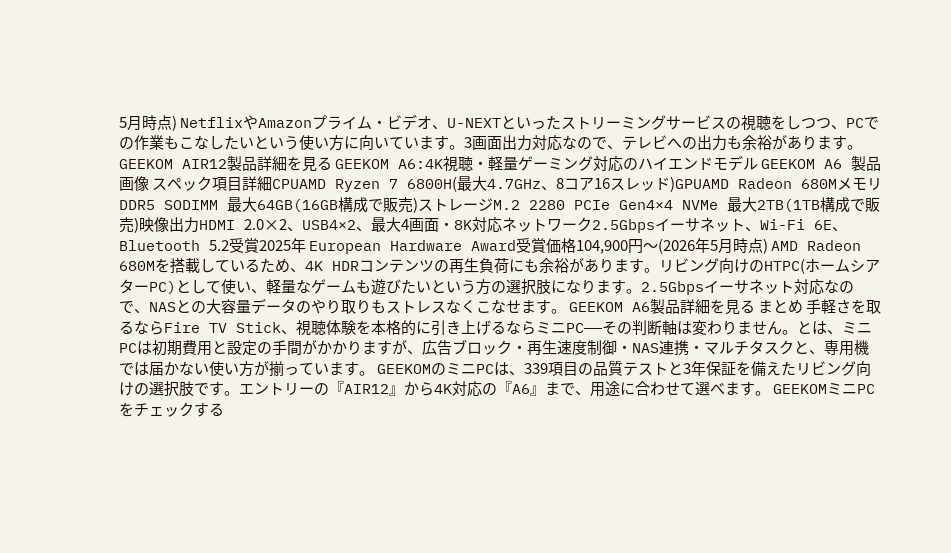5月時点) NetflixやAmazonプライム・ビデオ、U-NEXTといったストリーミングサービスの視聴をしつつ、PCでの作業もこなしたいという使い方に向いています。3画面出力対応なので、テレビへの出力も余裕があります。 GEEKOM AIR12製品詳細を見る GEEKOM A6:4K視聴・軽量ゲーミング対応のハイエンドモデル GEEKOM A6 製品画像 スペック項目詳細CPUAMD Ryzen 7 6800H(最大4.7GHz、8コア16スレッド)GPUAMD Radeon 680MメモリDDR5 SODIMM 最大64GB(16GB構成で販売)ストレージM.2 2280 PCIe Gen4×4 NVMe 最大2TB(1TB構成で販売)映像出力HDMI 2.0×2、USB4×2、最大4画面・8K対応ネットワーク2.5Gbpsイーサネット、Wi-Fi 6E、Bluetooth 5.2受賞2025年 European Hardware Award受賞価格104,900円〜(2026年5月時点) AMD Radeon 680Mを搭載しているため、4K HDRコンテンツの再生負荷にも余裕があります。リビング向けのHTPC(ホームシアターPC)として使い、軽量なゲームも遊びたいという方の選択肢になります。2.5Gbpsイーサネット対応なので、NASとの大容量データのやり取りもストレスなくこなせます。 GEEKOM A6製品詳細を見る まとめ 手軽さを取るならFire TV Stick、視聴体験を本格的に引き上げるならミニPC——その判断軸は変わりません。とは、ミニPCは初期費用と設定の手間がかかりますが、広告ブロック・再生速度制御・NAS連携・マルチタスクと、専用機では届かない使い方が揃っています。 GEEKOMのミニPCは、339項目の品質テストと3年保証を備えたリビング向けの選択肢です。エントリーの『AIR12』から4K対応の『A6』まで、用途に合わせて選べます。 GEEKOMミニPCをチェックする